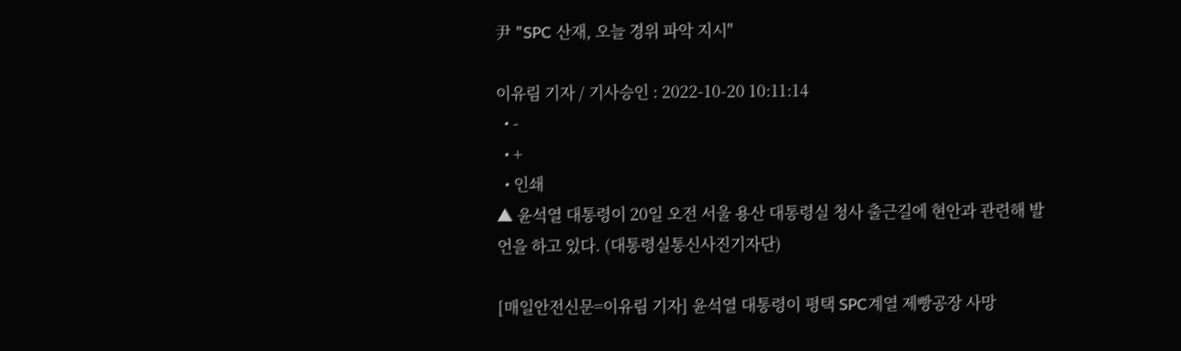尹 "SPC 산재, 오늘 경위 파악 지시"

이유림 기자 / 기사승인 : 2022-10-20 10:11:14
  • -
  • +
  • 인쇄
▲ 윤석열 대통령이 20일 오전 서울 용산 대통령실 청사 출근길에 현안과 관련해 발언을 하고 있다. (대통령실통신사진기자단)

[매일안전신문=이유림 기자] 윤석열 대통령이 평택 SPC계열 제빵공장 사망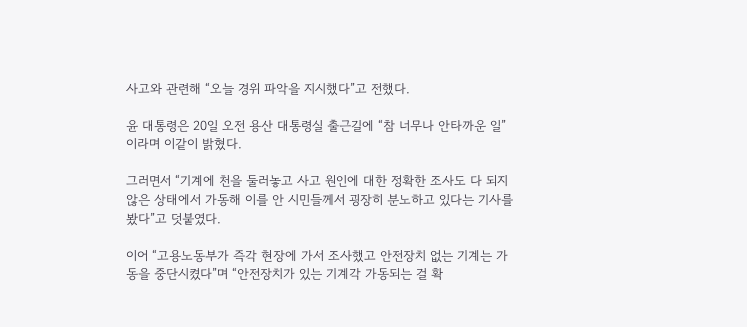사고와 관련해 “오늘 경위 파악을 지시했다”고 전했다.

윤 대통령은 20일 오전 용산 대통령실 출근길에 “참 너무나 안타까운 일”이라며 이같이 밝혔다.

그러면서 “기계에 천을 둘러놓고 사고 원인에 대한 정확한 조사도 다 되지 않은 상태에서 가동해 이를 안 시민들께서 굉장히 분노하고 있다는 기사를 봤다”고 덧붙였다.

이어 “고용노동부가 즉각 현장에 가서 조사했고 안전장치 없는 기계는 가동을 중단시켰다”며 “안전장치가 있는 기계각 가동되는 걸 확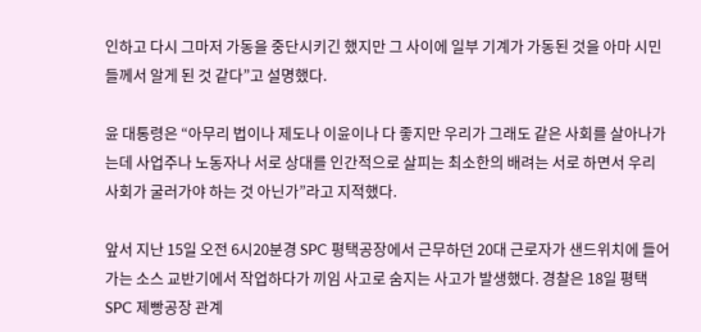인하고 다시 그마저 가동을 중단시키긴 했지만 그 사이에 일부 기계가 가동된 것을 아마 시민들께서 알게 된 것 같다”고 설명했다.

윤 대통령은 “아무리 법이나 제도나 이윤이나 다 좋지만 우리가 그래도 같은 사회를 살아나가는데 사업주나 노동자나 서로 상대를 인간적으로 살피는 최소한의 배려는 서로 하면서 우리 사회가 굴러가야 하는 것 아닌가”라고 지적했다.

앞서 지난 15일 오전 6시20분경 SPC 평택공장에서 근무하던 20대 근로자가 샌드위치에 들어가는 소스 교반기에서 작업하다가 끼임 사고로 숨지는 사고가 발생했다. 경찰은 18일 평택 SPC 제빵공장 관계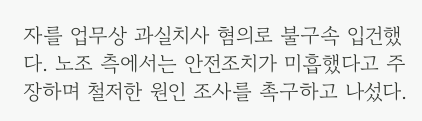자를 업무상 과실치사 혐의로 불구속 입건했다. 노조 측에서는 안전조치가 미흡했다고 주장하며 철저한 원인 조사를 촉구하고 나섰다.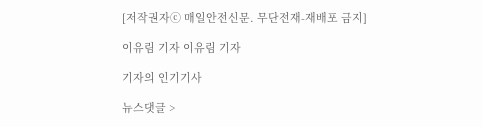[저작권자ⓒ 매일안전신문. 무단전재-재배포 금지]

이유림 기자 이유림 기자

기자의 인기기사

뉴스댓글 >